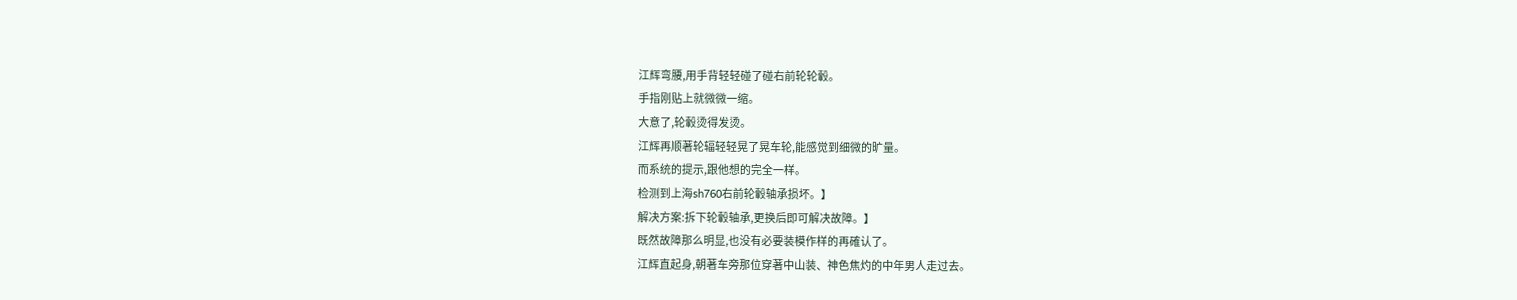江辉弯腰,用手背轻轻碰了碰右前轮轮轂。
手指刚贴上就微微一缩。
大意了,轮轂烫得发烫。
江辉再顺著轮辐轻轻晃了晃车轮,能感觉到细微的旷量。
而系统的提示,跟他想的完全一样。
检测到上海sh760右前轮轂轴承损坏。】
解决方案:拆下轮轂轴承,更换后即可解决故障。】
既然故障那么明显,也没有必要装模作样的再確认了。
江辉直起身,朝著车旁那位穿著中山装、神色焦灼的中年男人走过去。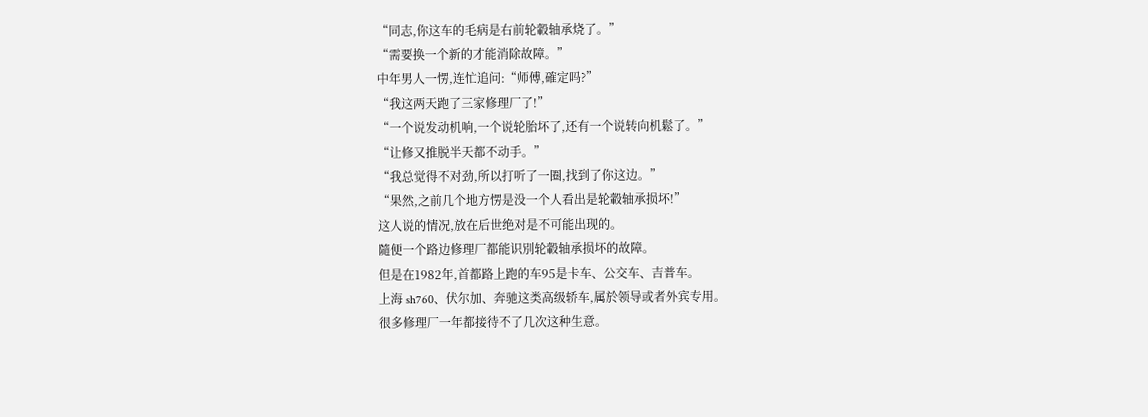“同志,你这车的毛病是右前轮轂轴承烧了。”
“需要换一个新的才能消除故障。”
中年男人一愣,连忙追问:“师傅,確定吗?”
“我这两天跑了三家修理厂了!”
“一个说发动机响,一个说轮胎坏了,还有一个说转向机鬆了。”
“让修又推脱半天都不动手。”
“我总觉得不对劲,所以打听了一圈,找到了你这边。”
“果然,之前几个地方愣是没一个人看出是轮轂轴承损坏!”
这人说的情况,放在后世绝对是不可能出现的。
隨便一个路边修理厂都能识別轮轂轴承损坏的故障。
但是在1982年,首都路上跑的车95是卡车、公交车、吉普车。
上海 sh760、伏尔加、奔驰这类高级轿车,属於领导或者外宾专用。
很多修理厂一年都接待不了几次这种生意。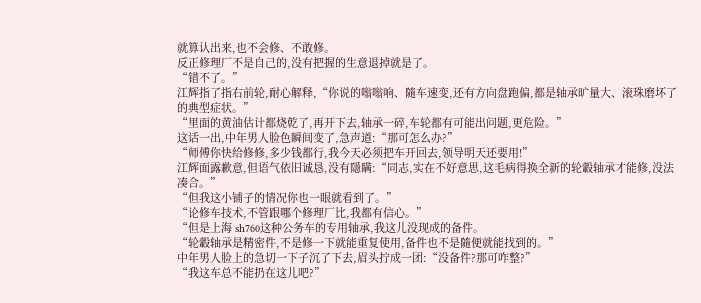就算认出来,也不会修、不敢修。
反正修理厂不是自己的,没有把握的生意退掉就是了。
“错不了。”
江辉指了指右前轮,耐心解释,“你说的嗡嗡响、隨车速变,还有方向盘跑偏,都是轴承旷量大、滚珠磨坏了的典型症状。”
“里面的黄油估计都烧乾了,再开下去,轴承一碎,车轮都有可能出问题,更危险。”
这话一出,中年男人脸色瞬间变了,急声道:“那可怎么办?”
“师傅你快给修修,多少钱都行,我今天必须把车开回去,领导明天还要用!”
江辉面露歉意,但语气依旧诚恳,没有隱瞒:“同志,实在不好意思,这毛病得换全新的轮轂轴承才能修,没法凑合。”
“但我这小铺子的情况你也一眼就看到了。”
“论修车技术,不管跟哪个修理厂比,我都有信心。”
“但是上海 sh760这种公务车的专用轴承,我这儿没现成的备件。
“轮轂轴承是精密件,不是修一下就能重复使用,备件也不是隨便就能找到的。”
中年男人脸上的急切一下子沉了下去,眉头拧成一团:“没备件?那可咋整?”
“我这车总不能扔在这儿吧?”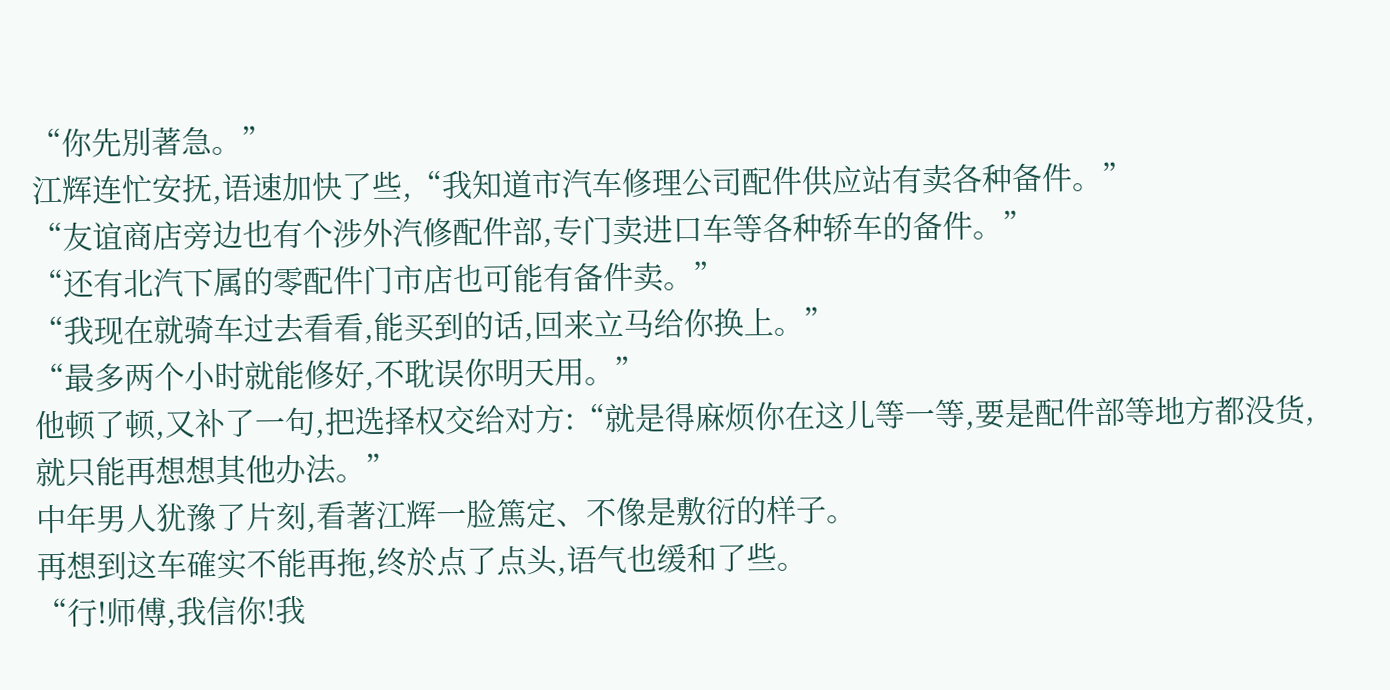“你先別著急。”
江辉连忙安抚,语速加快了些,“我知道市汽车修理公司配件供应站有卖各种备件。”
“友谊商店旁边也有个涉外汽修配件部,专门卖进口车等各种轿车的备件。”
“还有北汽下属的零配件门市店也可能有备件卖。”
“我现在就骑车过去看看,能买到的话,回来立马给你换上。”
“最多两个小时就能修好,不耽误你明天用。”
他顿了顿,又补了一句,把选择权交给对方:“就是得麻烦你在这儿等一等,要是配件部等地方都没货,就只能再想想其他办法。”
中年男人犹豫了片刻,看著江辉一脸篤定、不像是敷衍的样子。
再想到这车確实不能再拖,终於点了点头,语气也缓和了些。
“行!师傅,我信你!我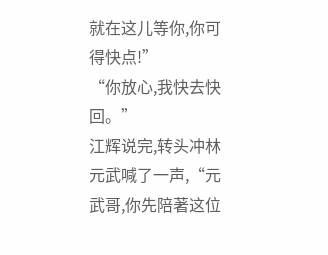就在这儿等你,你可得快点!”
“你放心,我快去快回。”
江辉说完,转头冲林元武喊了一声,“元武哥,你先陪著这位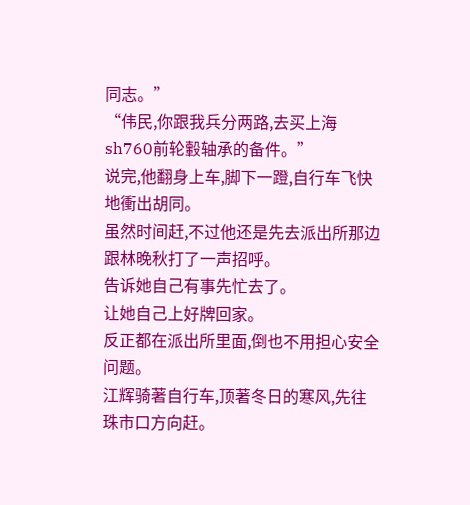同志。”
“伟民,你跟我兵分两路,去买上海sh760前轮轂轴承的备件。”
说完,他翻身上车,脚下一蹬,自行车飞快地衝出胡同。
虽然时间赶,不过他还是先去派出所那边跟林晚秋打了一声招呼。
告诉她自己有事先忙去了。
让她自己上好牌回家。
反正都在派出所里面,倒也不用担心安全问题。
江辉骑著自行车,顶著冬日的寒风,先往珠市口方向赶。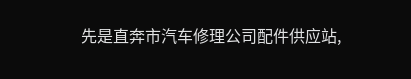先是直奔市汽车修理公司配件供应站,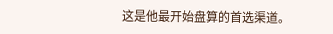这是他最开始盘算的首选渠道。